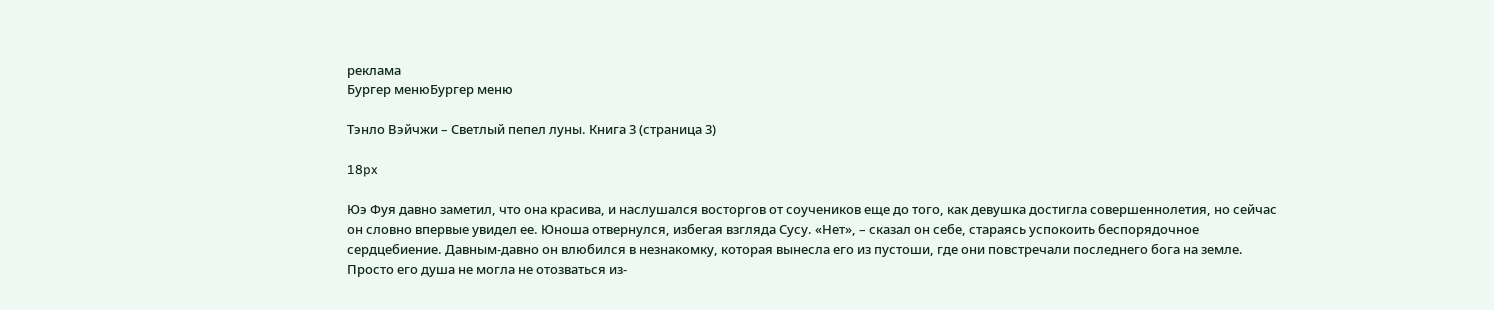реклама
Бургер менюБургер меню

Тэнло Вэйчжи – Светлый пепел луны. Книга 3 (страница 3)

18px

Юэ Фуя давно заметил, что она красива, и наслушался восторгов от соучеников еще до того, как девушка достигла совершеннолетия, но сейчас он словно впервые увидел ее. Юноша отвернулся, избегая взгляда Сусу. «Нет», – сказал он себе, стараясь успокоить беспорядочное сердцебиение. Давным-давно он влюбился в незнакомку, которая вынесла его из пустоши, где они повстречали последнего бога на земле. Просто его душа не могла не отозваться из-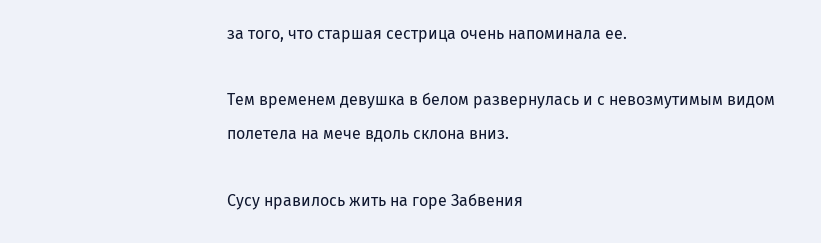за того, что старшая сестрица очень напоминала ее.

Тем временем девушка в белом развернулась и с невозмутимым видом полетела на мече вдоль склона вниз.

Сусу нравилось жить на горе Забвения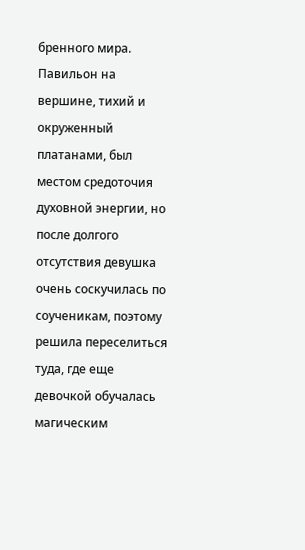бренного мира. Павильон на вершине, тихий и окруженный платанами, был местом средоточия духовной энергии, но после долгого отсутствия девушка очень соскучилась по соученикам, поэтому решила переселиться туда, где еще девочкой обучалась магическим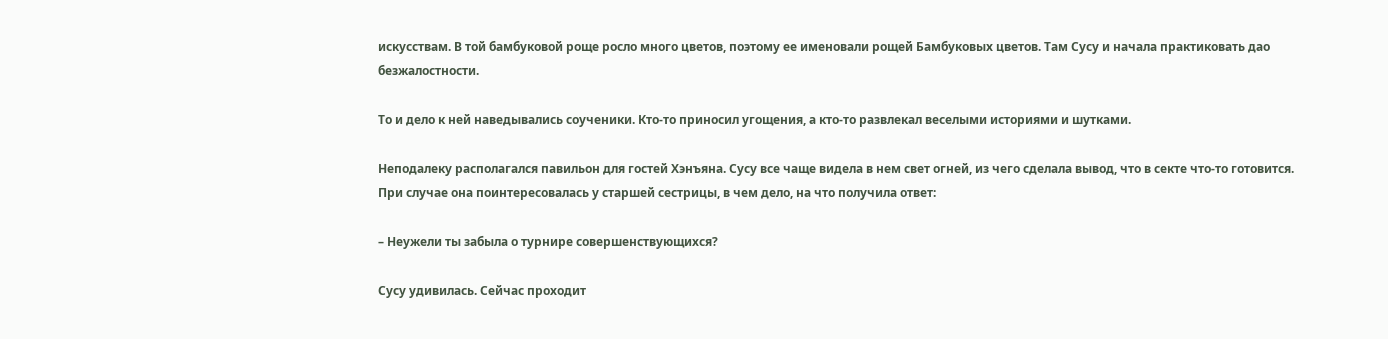искусствам. В той бамбуковой роще росло много цветов, поэтому ее именовали рощей Бамбуковых цветов. Там Сусу и начала практиковать дао безжалостности.

То и дело к ней наведывались соученики. Кто-то приносил угощения, а кто-то развлекал веселыми историями и шутками.

Неподалеку располагался павильон для гостей Хэнъяна. Сусу все чаще видела в нем свет огней, из чего сделала вывод, что в секте что-то готовится. При случае она поинтересовалась у старшей сестрицы, в чем дело, на что получила ответ:

– Неужели ты забыла о турнире совершенствующихся?

Сусу удивилась. Сейчас проходит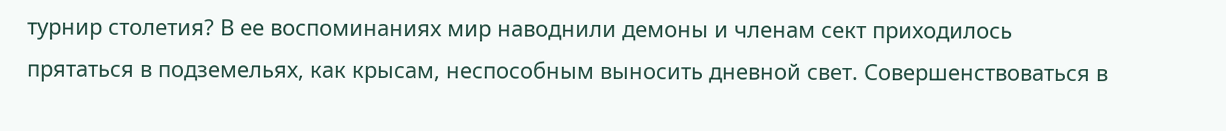турнир столетия? В ее воспоминаниях мир наводнили демоны и членам сект приходилось прятаться в подземельях, как крысам, неспособным выносить дневной свет. Совершенствоваться в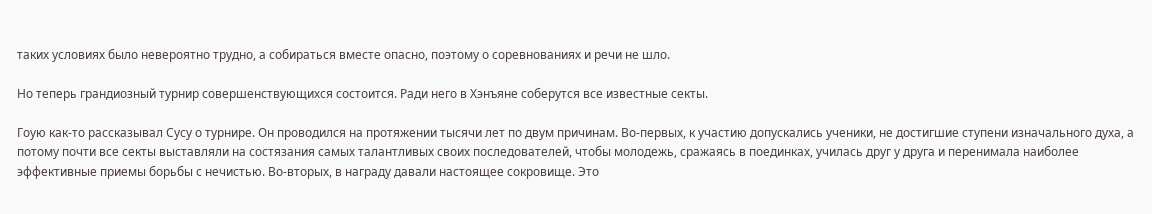таких условиях было невероятно трудно, а собираться вместе опасно, поэтому о соревнованиях и речи не шло.

Но теперь грандиозный турнир совершенствующихся состоится. Ради него в Хэнъяне соберутся все известные секты.

Гоую как-то рассказывал Сусу о турнире. Он проводился на протяжении тысячи лет по двум причинам. Во-первых, к участию допускались ученики, не достигшие ступени изначального духа, а потому почти все секты выставляли на состязания самых талантливых своих последователей, чтобы молодежь, сражаясь в поединках, училась друг у друга и перенимала наиболее эффективные приемы борьбы с нечистью. Во-вторых, в награду давали настоящее сокровище. Это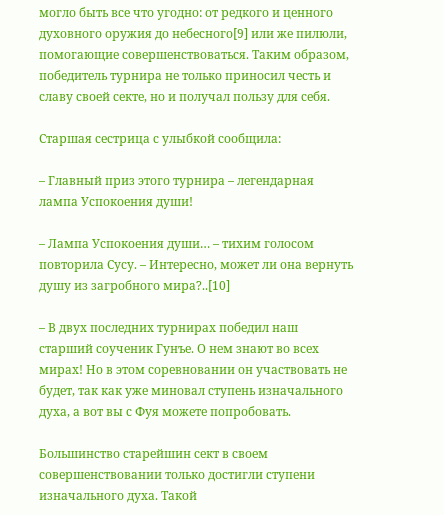могло быть все что угодно: от редкого и ценного духовного оружия до небесного[9] или же пилюли, помогающие совершенствоваться. Таким образом, победитель турнира не только приносил честь и славу своей секте, но и получал пользу для себя.

Старшая сестрица с улыбкой сообщила:

– Главный приз этого турнира – легендарная лампа Успокоения души!

– Лампа Успокоения души… – тихим голосом повторила Сусу. – Интересно, может ли она вернуть душу из загробного мира?..[10]

– В двух последних турнирах победил наш старший соученик Гунъе. О нем знают во всех мирах! Но в этом соревновании он участвовать не будет, так как уже миновал ступень изначального духа, а вот вы с Фуя можете попробовать.

Большинство старейшин сект в своем совершенствовании только достигли ступени изначального духа. Такой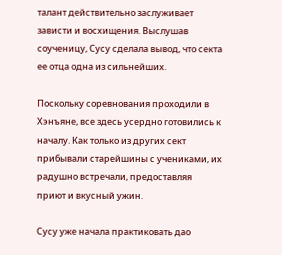талант действительно заслуживает зависти и восхищения. Выслушав соученицу, Сусу сделала вывод, что секта ее отца одна из сильнейших.

Поскольку соревнования проходили в Хэнъяне, все здесь усердно готовились к началу. Как только из других сект прибывали старейшины с учениками, их радушно встречали, предоставляя приют и вкусный ужин.

Сусу уже начала практиковать дао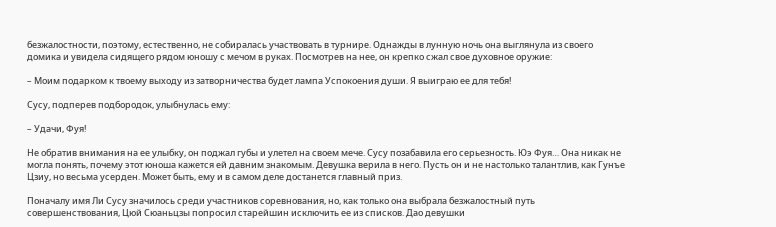безжалостности, поэтому, естественно, не собиралась участвовать в турнире. Однажды в лунную ночь она выглянула из своего домика и увидела сидящего рядом юношу с мечом в руках. Посмотрев на нее, он крепко сжал свое духовное оружие:

– Моим подарком к твоему выходу из затворничества будет лампа Успокоения души. Я выиграю ее для тебя!

Сусу, подперев подбородок, улыбнулась ему:

– Удачи, Фуя!

Не обратив внимания на ее улыбку, он поджал губы и улетел на своем мече. Сусу позабавила его серьезность. Юэ Фуя… Она никак не могла понять, почему этот юноша кажется ей давним знакомым. Девушка верила в него. Пусть он и не настолько талантлив, как Гунъе Цзиу, но весьма усерден. Может быть, ему и в самом деле достанется главный приз.

Поначалу имя Ли Сусу значилось среди участников соревнования, но, как только она выбрала безжалостный путь совершенствования, Цюй Сюаньцзы попросил старейшин исключить ее из списков. Дао девушки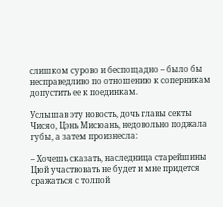слишком сурово и беспощадно – было бы несправедливо по отношению к соперникам допустить ее к поединкам.

Услышав эту новость, дочь главы секты Чисяо, Цэнь Мисюань, недовольно поджала губы, а затем произнесла:

– Хочешь сказать, наследница старейшины Цюй участвовать не будет и мне придется сражаться с толпой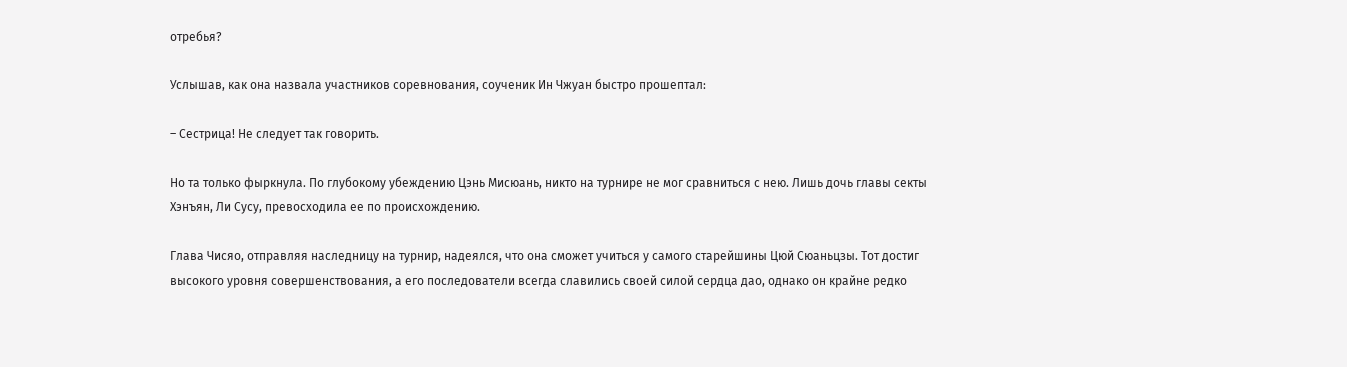отребья?

Услышав, как она назвала участников соревнования, соученик Ин Чжуан быстро прошептал:

– Сестрица! Не следует так говорить.

Но та только фыркнула. По глубокому убеждению Цэнь Мисюань, никто на турнире не мог сравниться с нею. Лишь дочь главы секты Хэнъян, Ли Сусу, превосходила ее по происхождению.

Глава Чисяо, отправляя наследницу на турнир, надеялся, что она сможет учиться у самого старейшины Цюй Сюаньцзы. Тот достиг высокого уровня совершенствования, а его последователи всегда славились своей силой сердца дао, однако он крайне редко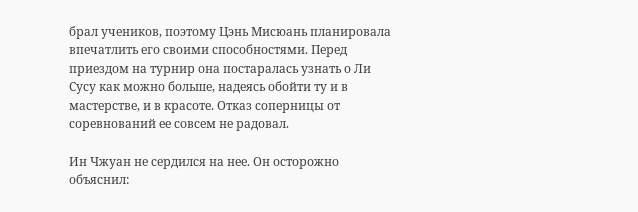брал учеников, поэтому Цэнь Мисюань планировала впечатлить его своими способностями. Перед приездом на турнир она постаралась узнать о Ли Сусу как можно больше, надеясь обойти ту и в мастерстве, и в красоте. Отказ соперницы от соревнований ее совсем не радовал.

Ин Чжуан не сердился на нее. Он осторожно объяснил: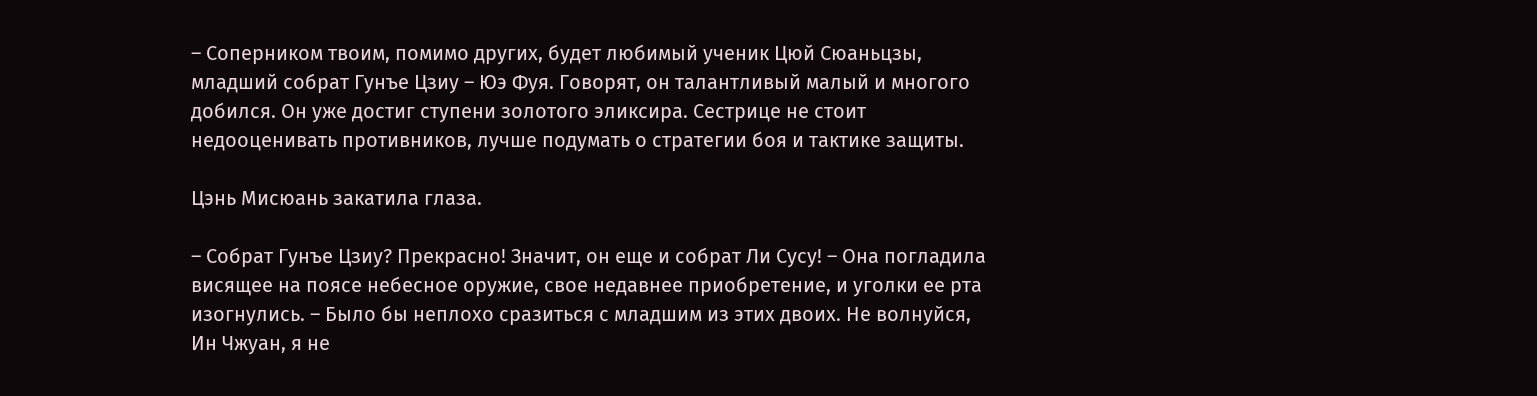– Соперником твоим, помимо других, будет любимый ученик Цюй Сюаньцзы, младший собрат Гунъе Цзиу – Юэ Фуя. Говорят, он талантливый малый и многого добился. Он уже достиг ступени золотого эликсира. Сестрице не стоит недооценивать противников, лучше подумать о стратегии боя и тактике защиты.

Цэнь Мисюань закатила глаза.

– Собрат Гунъе Цзиу? Прекрасно! Значит, он еще и собрат Ли Сусу! – Она погладила висящее на поясе небесное оружие, свое недавнее приобретение, и уголки ее рта изогнулись. – Было бы неплохо сразиться с младшим из этих двоих. Не волнуйся, Ин Чжуан, я не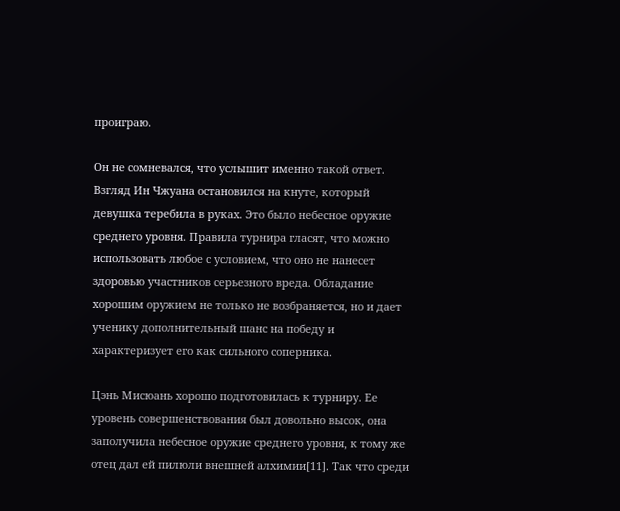проиграю.

Он не сомневался, что услышит именно такой ответ. Взгляд Ин Чжуана остановился на кнуте, который девушка теребила в руках. Это было небесное оружие среднего уровня. Правила турнира гласят, что можно использовать любое с условием, что оно не нанесет здоровью участников серьезного вреда. Обладание хорошим оружием не только не возбраняется, но и дает ученику дополнительный шанс на победу и характеризует его как сильного соперника.

Цэнь Мисюань хорошо подготовилась к турниру. Ее уровень совершенствования был довольно высок, она заполучила небесное оружие среднего уровня, к тому же отец дал ей пилюли внешней алхимии[11]. Так что среди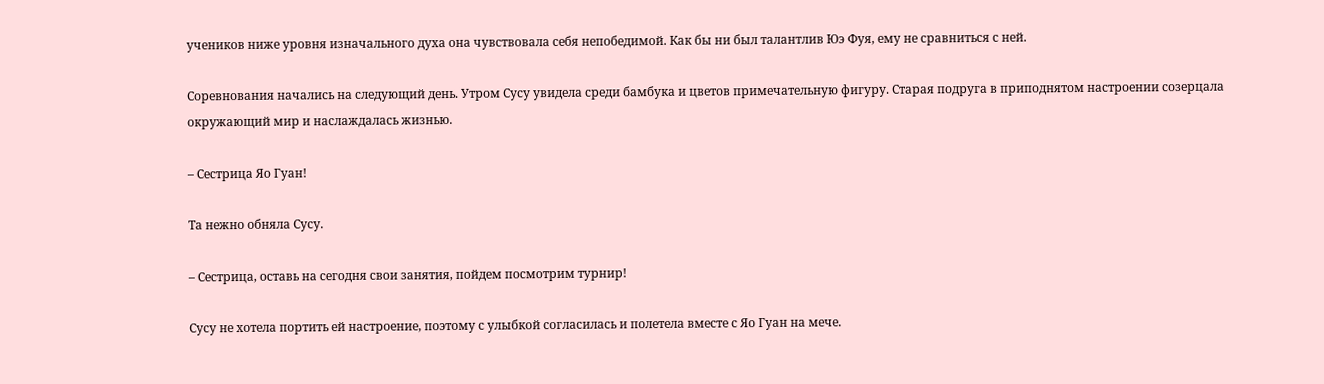учеников ниже уровня изначального духа она чувствовала себя непобедимой. Как бы ни был талантлив Юэ Фуя, ему не сравниться с ней.

Соревнования начались на следующий день. Утром Сусу увидела среди бамбука и цветов примечательную фигуру. Старая подруга в приподнятом настроении созерцала окружающий мир и наслаждалась жизнью.

– Сестрица Яо Гуан!

Та нежно обняла Сусу.

– Сестрица, оставь на сегодня свои занятия, пойдем посмотрим турнир!

Сусу не хотела портить ей настроение, поэтому с улыбкой согласилась и полетела вместе с Яо Гуан на мече.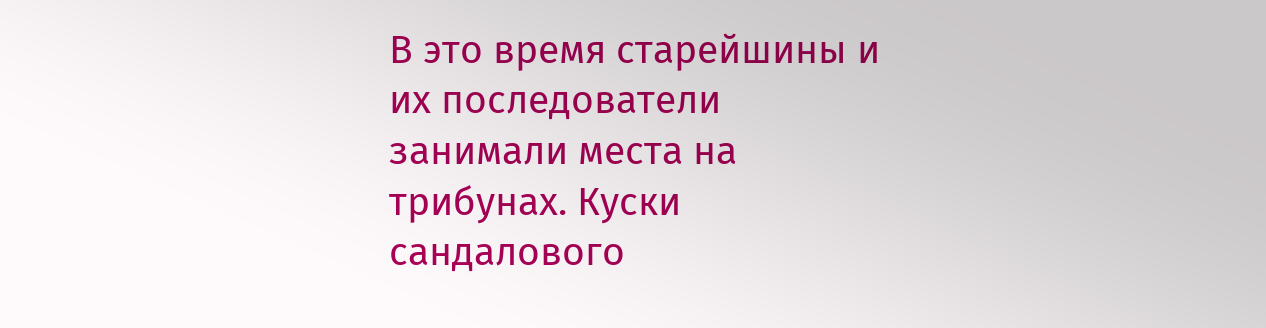В это время старейшины и их последователи занимали места на трибунах. Куски сандалового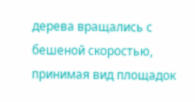дерева вращались с бешеной скоростью, принимая вид площадок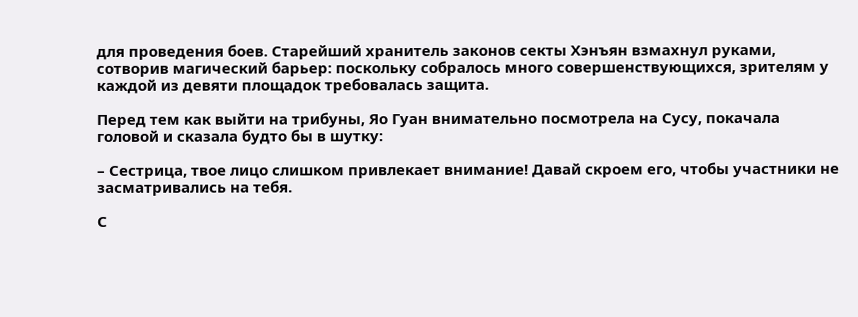для проведения боев. Старейший хранитель законов секты Хэнъян взмахнул руками, сотворив магический барьер: поскольку собралось много совершенствующихся, зрителям у каждой из девяти площадок требовалась защита.

Перед тем как выйти на трибуны, Яо Гуан внимательно посмотрела на Сусу, покачала головой и сказала будто бы в шутку:

– Сестрица, твое лицо слишком привлекает внимание! Давай скроем его, чтобы участники не засматривались на тебя.

С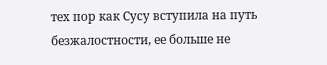тех пор как Сусу вступила на путь безжалостности, ее больше не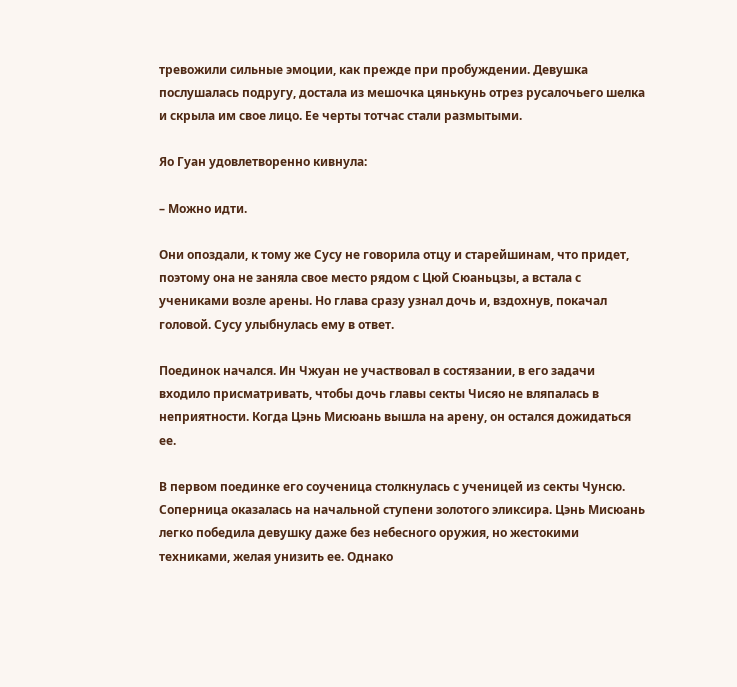тревожили сильные эмоции, как прежде при пробуждении. Девушка послушалась подругу, достала из мешочка цянькунь отрез русалочьего шелка и скрыла им свое лицо. Ее черты тотчас стали размытыми.

Яо Гуан удовлетворенно кивнула:

– Можно идти.

Они опоздали, к тому же Сусу не говорила отцу и старейшинам, что придет, поэтому она не заняла свое место рядом с Цюй Сюаньцзы, а встала с учениками возле арены. Но глава сразу узнал дочь и, вздохнув, покачал головой. Сусу улыбнулась ему в ответ.

Поединок начался. Ин Чжуан не участвовал в состязании, в его задачи входило присматривать, чтобы дочь главы секты Чисяо не вляпалась в неприятности. Когда Цэнь Мисюань вышла на арену, он остался дожидаться ее.

В первом поединке его соученица столкнулась с ученицей из секты Чунсю. Соперница оказалась на начальной ступени золотого эликсира. Цэнь Мисюань легко победила девушку даже без небесного оружия, но жестокими техниками, желая унизить ее. Однако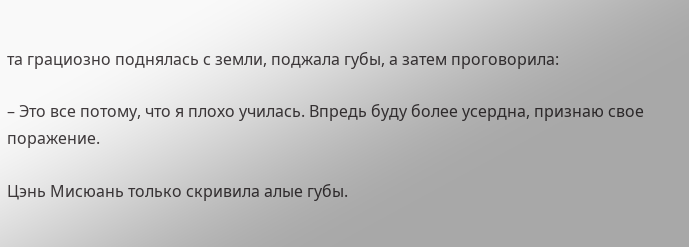та грациозно поднялась с земли, поджала губы, а затем проговорила:

– Это все потому, что я плохо училась. Впредь буду более усердна, признаю свое поражение.

Цэнь Мисюань только скривила алые губы.